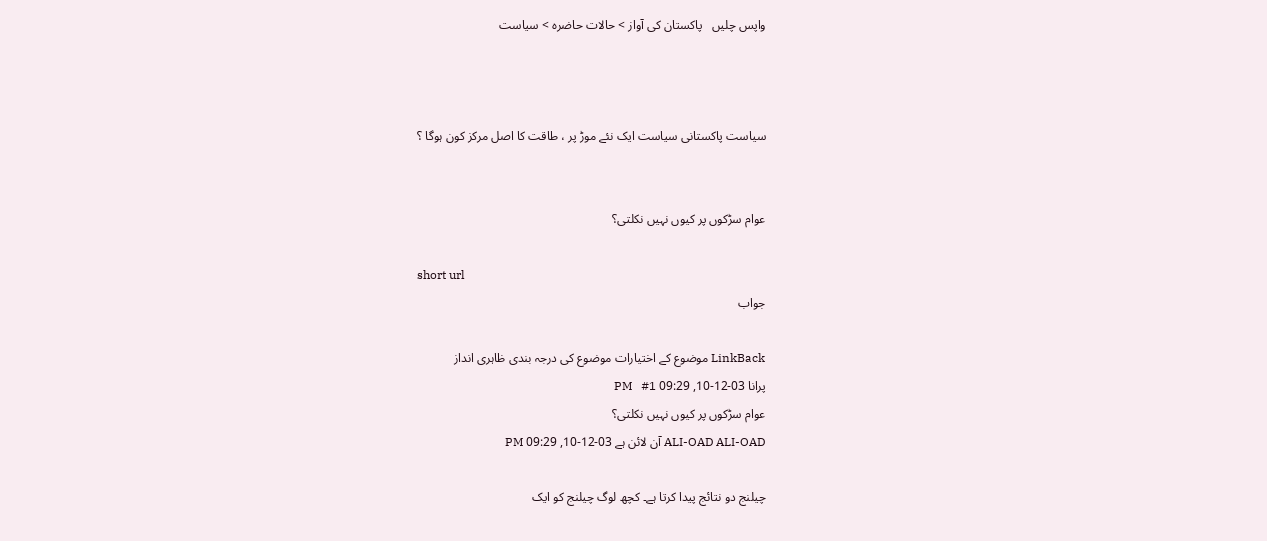واپس چلیں   پاکستان کی آواز > حالات حاضرہ > سیاست



سیاست پاکستانی سیاست ایک نئے موڑ پر ، طاقت کا اصل مرکز کون ہوگا ؟


عوام سڑکوں پر کیوں نہیں نکلتی؟

short url
جواب

LinkBack موضوع کے اختیارات موضوع کی درجہ بندی ظاہری انداز
پرانا 03-12-10, 09:29 PM   #1
عوام سڑکوں پر کیوں نہیں نکلتی؟
ALI-OAD ALI-OAD آن لائن ہے 03-12-10, 09:29 PM

چیلنج دو نتائج پیدا کرتا ہے۔ کچھ لوگ چیلنج کو ایک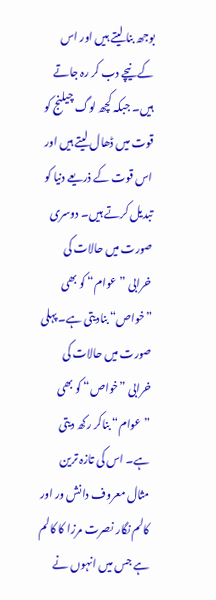بوجھ بنا لیتے ہیں اور اس کے نیچے دب کر رہ جاتے ہیں۔ جبکہ کچھ لوگ چیلنج کو قوت میں ڈھال لیتے ہیں اور اس قوت کے ذریعے دنیا کو تبدیل کرتے ہیں۔ دوسری صورت میں حالات کی خرابی ”عوام“ کو بھی ”خواص“ بنادیتی ہے۔ پہلی صورت میں حالات کی خرابی ”خواص“ کو بھی ”عوام“ بناکر رکھ دیتی ہے۔ اس کی تازہ ترین مثال معروف دانش ور اور کالم نگار نصرت مرزا کا کالم ہے جس میں انہوں نے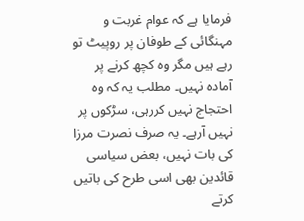فرمایا ہے کہ عوام غربت و مہنگائی کے طوفان پر روپیٹ تو رہے ہیں مگر وہ کچھ کرنے پر آمادہ نہیں۔ مطلب یہ کہ وہ احتجاج نہیں کررہی، سڑکوں پر نہیں آرہے۔ یہ صرف نصرت مرزا کی بات نہیں، بعض سیاسی قائدین بھی اسی طرح کی باتیں کرتے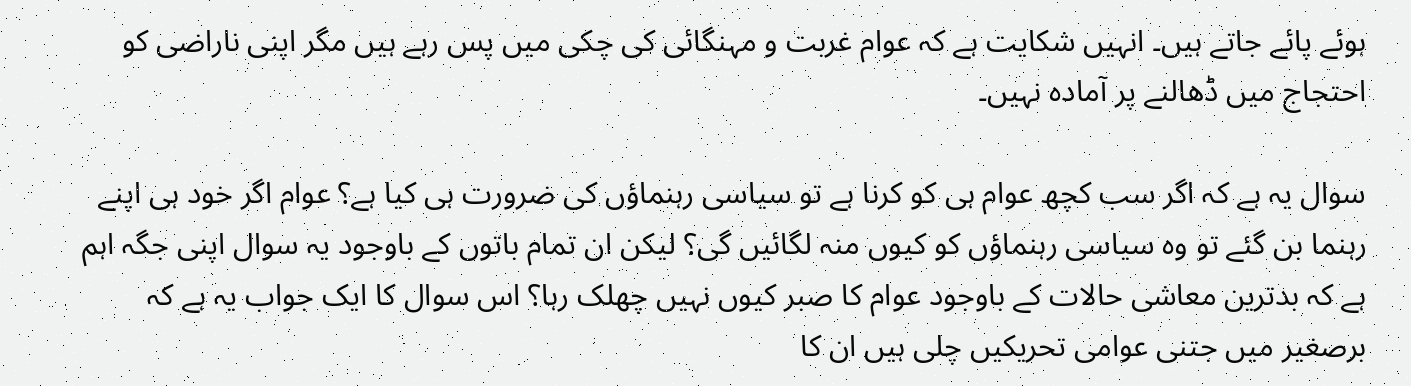ہوئے پائے جاتے ہیں۔ انہیں شکایت ہے کہ عوام غربت و مہنگائی کی چکی میں پس رہے ہیں مگر اپنی ناراضی کو احتجاج میں ڈھالنے پر آمادہ نہیں۔

سوال یہ ہے کہ اگر سب کچھ عوام ہی کو کرنا ہے تو سیاسی رہنماؤں کی ضرورت ہی کیا ہے؟ عوام اگر خود ہی اپنے رہنما بن گئے تو وہ سیاسی رہنماؤں کو کیوں منہ لگائیں گی؟ لیکن ان تمام باتوں کے باوجود یہ سوال اپنی جگہ اہم ہے کہ بدترین معاشی حالات کے باوجود عوام کا صبر کیوں نہیں چھلک رہا؟ اس سوال کا ایک جواب یہ ہے کہ برصغیر میں جتنی عوامی تحریکیں چلی ہیں ان کا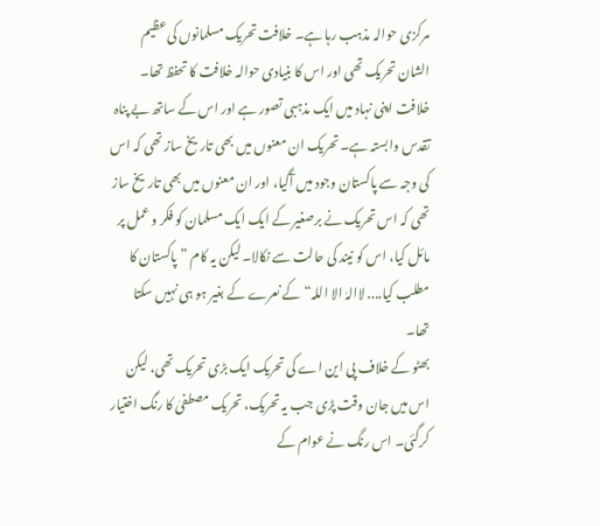مرکزی حوالہ مذہب رہا ہے۔ خلافت تحریک مسلمانوں کی عظیم الشان تحریک تھی اور اس کا بنیادی حوالہ خلافت کا تحفظ تھا۔ خلافت اپنی نہاد میں ایک مذہبی تصور ہے اور اس کے ساتھ بے پناہ تقدس وابستہ ہے۔ تحریک ان معنوں میں بھی تاریخ ساز تھی کہ اس کی وجہ سے پاکستان وجود میں آگیا، اور ان معنوں میں بھی تاریخ ساز تھی کہ اس تحریک نے برصغیر کے ایک ایک مسلمان کو فکر و عمل پر مائل کیا، اس کو نیند کی حالت سے نکالا۔ لیکن یہ کام ”پاکستان کا مطلب کیا.... لاالہٰ الا اللہ“ کے نعرے کے بغیر ہو ہی نہیں سکتا تھا۔
بھٹو کے خلاف پی این اے کی تحریک ایک بڑی تحریک تھی، لیکن اس میں جان وقت پڑی جب یہ تحریک، تحریک مصطفیٰ کا رنگ اختیار کرگئی۔ اس رنگ نے عوام کے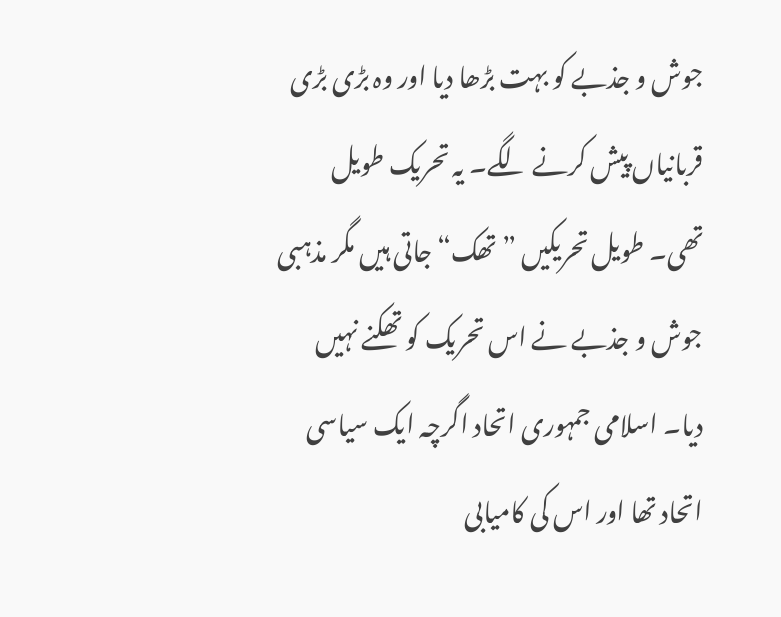جوش و جذبے کو بہت بڑھا دیا اور وہ بڑی بڑی قربانیاں پیش کرنے لگے۔ یہ تحریک طویل تھی۔ طویل تحریکیں ”تھک“ جاتی ہیں مگر مذہبی جوش و جذبے نے اس تحریک کو تھکنے نہیں دیا۔ اسلامی جمہوری اتحاد اگرچہ ایک سیاسی اتحاد تھا اور اس کی کامیابی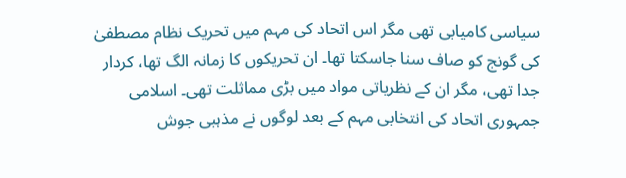سیاسی کامیابی تھی مگر اس اتحاد کی مہم میں تحریک نظام مصطفیٰ کی گونج کو صاف سنا جاسکتا تھا۔ ان تحریکوں کا زمانہ الگ تھا، کردار جدا تھی، مگر ان کے نظریاتی مواد میں بڑی مماثلت تھی۔ اسلامی جمہوری اتحاد کی انتخابی مہم کے بعد لوگوں نے مذہبی جوش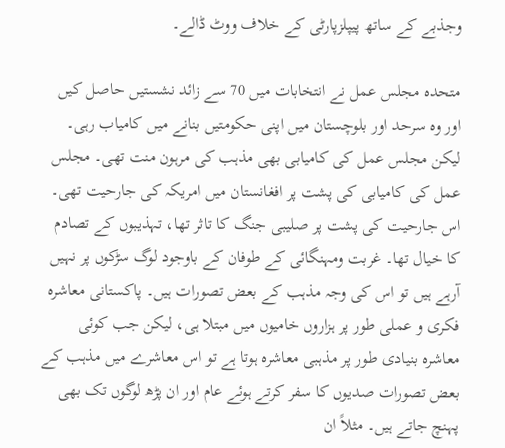وجذبے کے ساتھ پیپلزپارٹی کے خلاف ووٹ ڈالے۔

متحدہ مجلس عمل نے انتخابات میں 70 سے زائد نشستیں حاصل کیں اور وہ سرحد اور بلوچستان میں اپنی حکومتیں بنانے میں کامیاب رہی۔ لیکن مجلس عمل کی کامیابی بھی مذہب کی مرہون منت تھی۔ مجلس عمل کی کامیابی کی پشت پر افغانستان میں امریکہ کی جارحیت تھی۔ اس جارحیت کی پشت پر صلیبی جنگ کا تاثر تھا، تہذیبوں کے تصادم کا خیال تھا۔ غربت ومہنگائی کے طوفان کے باوجود لوگ سڑکوں پر نہیں آرہے ہیں تو اس کی وجہ مذہب کے بعض تصورات ہیں۔ پاکستانی معاشرہ فکری و عملی طور پر ہزاروں خامیوں میں مبتلا ہی، لیکن جب کوئی معاشرہ بنیادی طور پر مذہبی معاشرہ ہوتا ہے تو اس معاشرے میں مذہب کے بعض تصورات صدیوں کا سفر کرتے ہوئے عام اور ان پڑھ لوگوں تک بھی پہنچ جاتے ہیں۔ مثلاً ان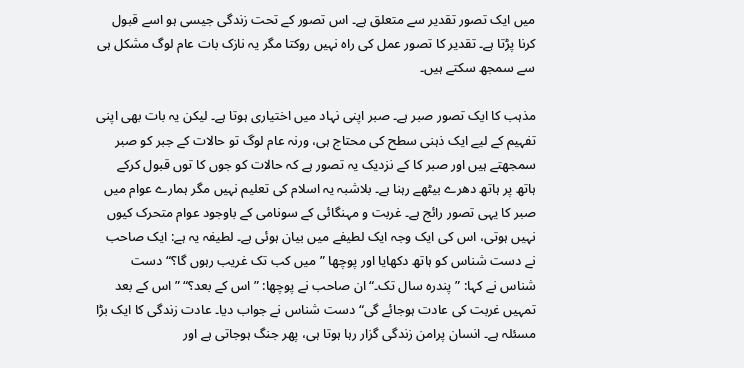میں ایک تصور تقدیر سے متعلق ہے۔ اس تصور کے تحت زندگی جیسی ہو اسے قبول کرنا پڑتا ہے۔ تقدیر کا تصور عمل کی راہ نہیں روکتا مگر یہ نازک بات عام لوگ مشکل ہی سے سمجھ سکتے ہیں۔

مذہب کا ایک تصور صبر ہے۔ صبر اپنی نہاد میں اختیاری ہوتا ہے۔ لیکن یہ بات بھی اپنی تفہیم کے لیے ایک ذہنی سطح کی محتاج ہی، ورنہ عام لوگ تو حالات کے جبر کو صبر سمجھتے ہیں اور صبر کا کے نزدیک یہ تصور ہے کہ حالات کو جوں کا توں قبول کرکے ہاتھ پر ہاتھ دھرے بیٹھے رہنا ہے۔ بلاشبہ یہ اسلام کی تعلیم نہیں مگر ہمارے عوام میں صبر کا یہی تصور رائج ہے۔ غربت و مہنگائی کے سونامی کے باوجود عوام متحرک کیوں نہیں ہوتی، اس کی ایک وجہ ایک لطیفے میں بیان ہوئی ہے۔ لطیفہ یہ ہے: ایک صاحب نے دست شناس کو ہاتھ دکھایا اور پوچھا ”میں کب تک غریب رہوں گا؟“ دست شناس نے کہا: ”پندرہ سال تک۔“ ان صاحب نے پوچھا: ”اس کے بعد؟“ ”اس کے بعد تمہیں غربت کی عادت ہوجائے گی“ دست شناس نے جواب دیا۔ عادت زندگی کا ایک بڑا مسئلہ ہے۔ انسان پرامن زندگی گزار رہا ہوتا ہی، پھر جنگ ہوجاتی ہے اور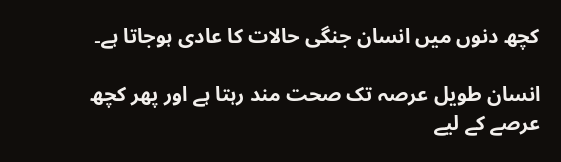کچھ دنوں میں انسان جنگی حالات کا عادی ہوجاتا ہے۔

انسان طویل عرصہ تک صحت مند رہتا ہے اور پھر کچھ عرصے کے لیے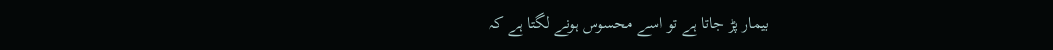بیمار پڑ جاتا ہے تو اسے محسوس ہونے لگتا ہے کہ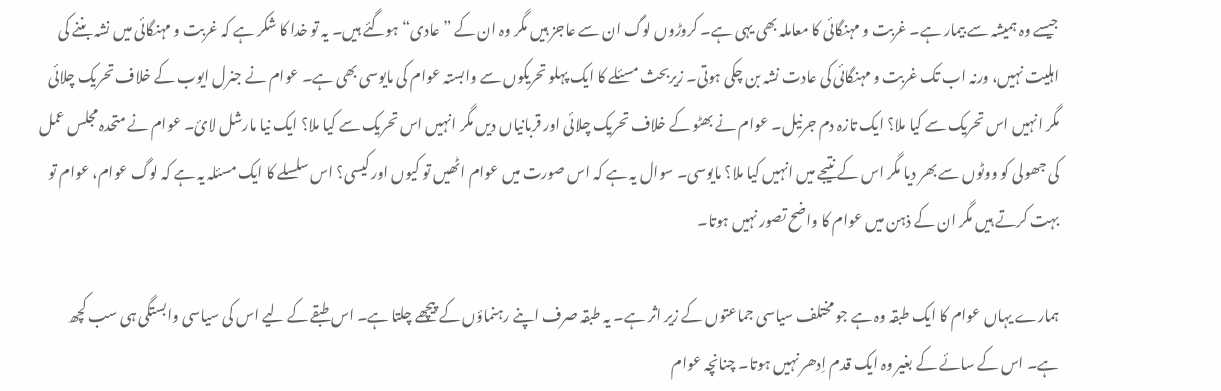جیسے وہ ہمیشہ سے بیمار ہے۔ غربت و مہنگائی کا معاملہ بھی یہی ہے۔ کروڑوں لوگ ان سے عاجز ہیں مگر وہ ان کے ”عادی“ ہوگئے ہیں۔ یہ تو خدا کا شکر ہے کہ غربت و مہنگائی میں نشہ بننے کی اہلیت نہیں، ورنہ اب تک غربت و مہنگائی کی عادت نشہ بن چکی ہوتی۔ زیربحث مسئلے کا ایک پہلو تحریکوں سے وابستہ عوام کی مایوسی بھی ہے۔ عوام نے جنرل ایوب کے خلاف تحریک چلائی مگر انہیں اس تحریک سے کیا ملا؟ ایک تازہ دم جرنیل۔ عوام نے بھٹو کے خلاف تحریک چلائی اور قربانیاں دیں مگر انہیں اس تحریک سے کیا ملا؟ ایک نیا مارشل لائ۔ عوام نے متحدہ مجلس عمل کی جھولی کو ووٹوں سے بھر دیا مگر اس کے نتیجے میں انہیں کیا ملا؟ مایوسی۔ سوال یہ ہے کہ اس صورت میں عوام اٹھیں تو کیوں اور کیسی؟ اس سلسلے کا ایک مسئلہ یہ ہے کہ لوگ عوام، عوام تو بہت کرتے ہیں مگر ان کے ذہن میں عوام کا واضح تصور نہیں ہوتا۔

ہمارے یہاں عوام کا ایک طبقہ وہ ہے جو مختلف سیاسی جماعتوں کے زیر اثر ہے۔ یہ طبقہ صرف اپنے رہنماؤں کے پیچھے چلتا ہے۔ اس طبقے کے لیے اس کی سیاسی وابستگی ہی سب کچھ ہے۔ اس کے سائے کے بغیر وہ ایک قدم اِدھر نہیں ہوتا۔ چنانچہ عوام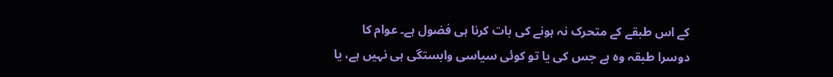کے اس طبقے کے متحرک نہ ہونے کی بات کرنا ہی فضول ہے۔ عوام کا دوسرا طبقہ وہ ہے جس کی یا تو کوئی سیاسی وابستگی ہی نہیں ہے، یا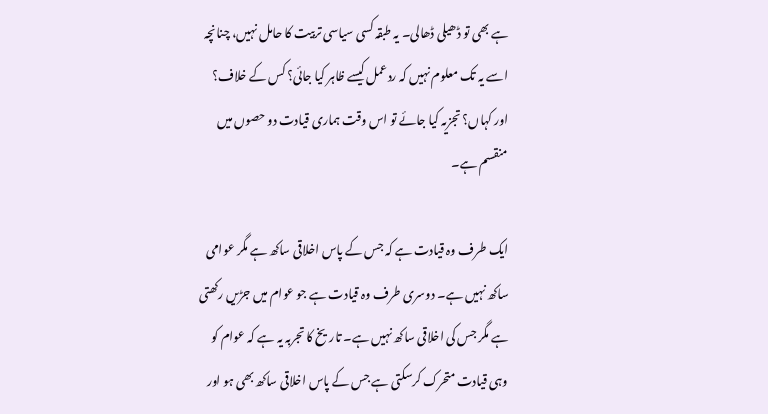ہے بھی تو ڈھیلی ڈھالی۔ یہ طبقہ کسی سیاسی تربیت کا حامل نہیں، چنانچہ اسے یہ تک معلوم نہیں کہ ردعمل کیسے ظاہر کیا جائی؟ کس کے خلاف؟ اور کہاں؟ تجزیہ کیا جائے تو اس وقت ہماری قیادت دو حصوں میں منقسم ہے۔

ایک طرف وہ قیادت ہے کہ جس کے پاس اخلاقی ساکھ ہے مگر عوامی ساکھ نہیں ہے۔ دوسری طرف وہ قیادت ہے جو عوام میں جڑیں رکھتی ہے مگر جس کی اخلاقی ساکھ نہیں ہے۔ تاریخ کا تجربہ یہ ہے کہ عوام کو وہی قیادت متحرک کرسکتی ہے جس کے پاس اخلاقی ساکھ بھی ہو اور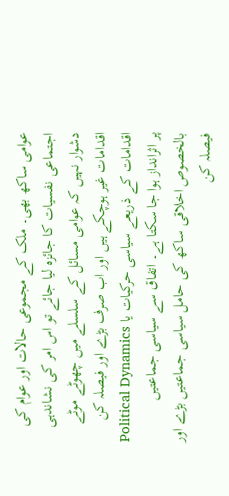عوامی ساکھ بھی۔ ملک کے مجموعی حالات اور عوام کی اجتماعی نفسیات کا جائزہ لیا جائے تو اس امر کی نشاندہی دشوار نہیں کہ عوامی مسائل کے سلسلے میں چھوٹے موٹے اقدامات غیر ہوچکے ہیں اور اب صرف بڑے اور فیصلہ کن اقدامات کے ذریعے سیاسی حرکیات یا Political Dynamics پر اثرانداز ہوا جا سکتا ہے۔ اتفاق سے سیاسی جماعتیں بالخصوص اخلاقی ساکھ کی حامل سیاسی جماعتیں بڑے اور فیصلہ کن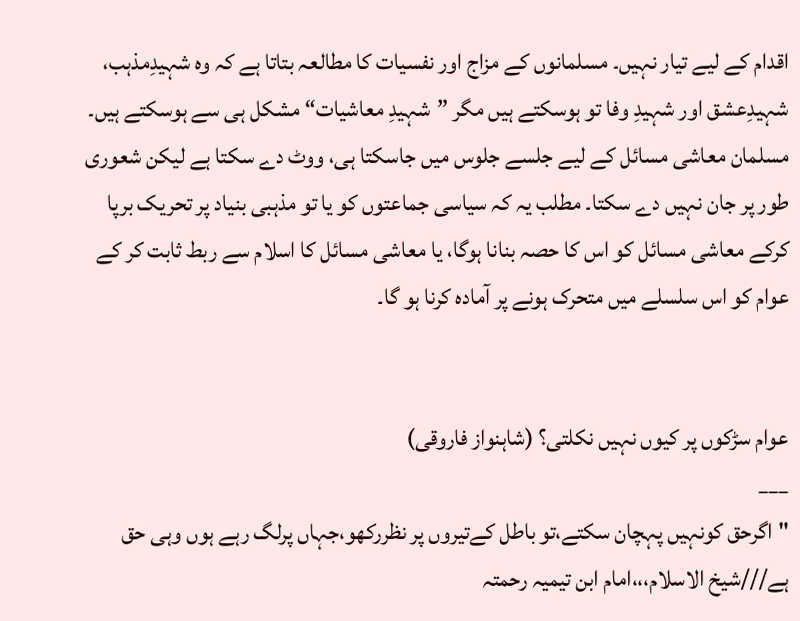اقدام کے لیے تیار نہیں۔ مسلمانوں کے مزاج اور نفسیات کا مطالعہ بتاتا ہے کہ وہ شہیدِمذہب، شہیدِعشق اور شہیدِ وفا تو ہوسکتے ہیں مگر ”شہیدِ معاشیات“ مشکل ہی سے ہوسکتے ہیں۔ مسلمان معاشی مسائل کے لیے جلسے جلوس میں جاسکتا ہی، ووٹ دے سکتا ہے لیکن شعوری طور پر جان نہیں دے سکتا۔ مطلب یہ کہ سیاسی جماعتوں کو یا تو مذہبی بنیاد پر تحریک برپا کرکے معاشی مسائل کو اس کا حصہ بنانا ہوگا، یا معاشی مسائل کا اسلام سے ربط ثابت کر کے عوام کو اس سلسلے میں متحرک ہونے پر آمادہ کرنا ہو گا۔


عوام سڑکوں پر کیوں نہیں نکلتی؟ (شاہنواز فاروقی)
___
"اگرحق کونہیں پہچان سکتے،تو باطل کےتیروں پر نظررکھو،جہاں پرلگ رہے ہوں وہی حق ہے///شیخ الاسلام،،،امام ابن تیمیہ رحمتہ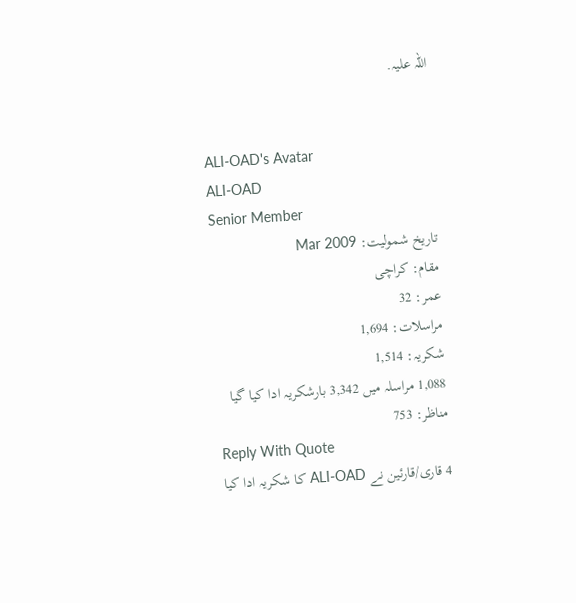اللہ علیہ.


ALI-OAD's Avatar
ALI-OAD
Senior Member
تاریخ شمولیت: Mar 2009
مقام: کراچی
عمر: 32
مراسلات: 1,694
شکریہ: 1,514
1,088 مراسلہ میں 3,342 بارشکریہ ادا کیا گیا
مناظر: 753
Reply With Quote
4 قاری/قارئین نے ALI-OAD کا شکریہ ادا کیا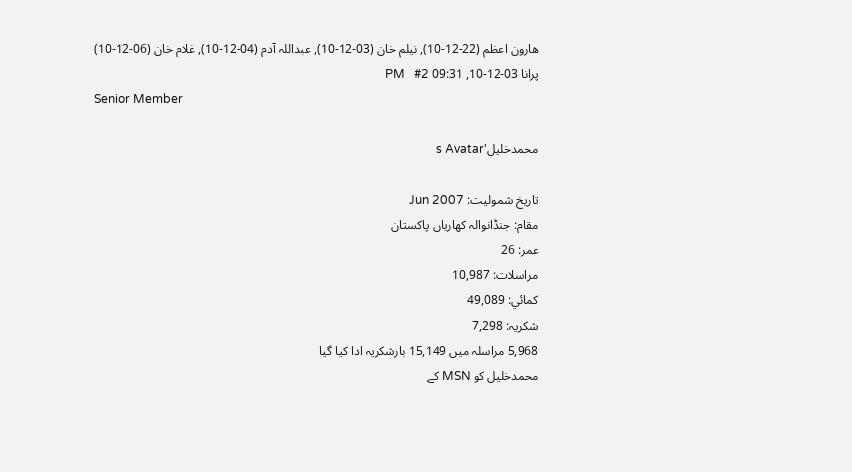ھارون اعظم (22-12-10), نیلم خان (03-12-10), عبداللہ آدم (04-12-10), غلام خان (06-12-10)
پرانا 03-12-10, 09:31 PM   #2
Senior Member

محمدخلیل's Avatar

تاریخ شمولیت: Jun 2007
مقام: جنڈانوالہ کھاریاں پاکستان
عمر: 26
مراسلات: 10,987
کمائي: 49,089
شکریہ: 7,298
5,968 مراسلہ میں 15,149 بارشکریہ ادا کیا گیا
محمدخلیل کو MSN کے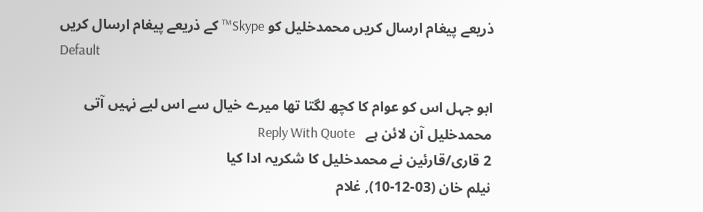ذریعے پیغام ارسال کریں محمدخلیل کو Skype™ کے ذریعے پیغام ارسال کریں
Default

ابو جہل اس کو عوام کا کچھ لگتا تھا میرے خیال سے اس لیے نہیں آتی
محمدخلیل آن لائن ہے   Reply With Quote
2 قاری/قارئین نے محمدخلیل کا شکریہ ادا کیا
نیلم خان (03-12-10), غلام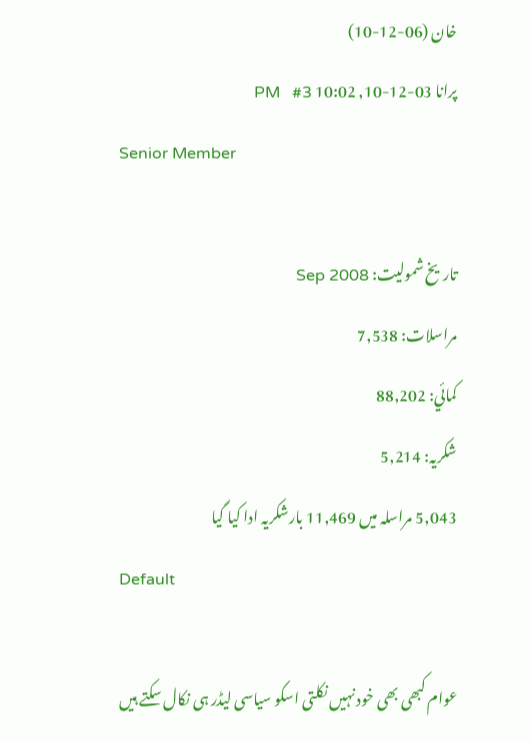خان (06-12-10)
پرانا 03-12-10, 10:02 PM   #3
Senior Member

تاریخ شمولیت: Sep 2008
مراسلات: 7,538
کمائي: 88,202
شکریہ: 5,214
5,043 مراسلہ میں 11,469 بارشکریہ ادا کیا گیا
Default

عوام کبھی بھی خود نہیں نکلتی اسکو سیاسی لیڈر ہی نکال سکتے ہیں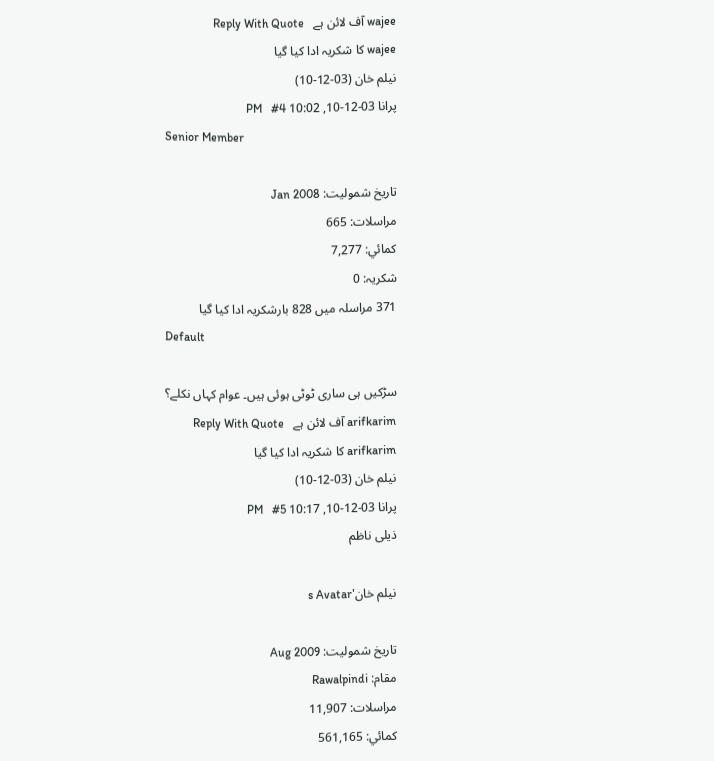wajee آف لائن ہے   Reply With Quote
wajee کا شکریہ ادا کیا گیا
نیلم خان (03-12-10)
پرانا 03-12-10, 10:02 PM   #4
Senior Member

تاریخ شمولیت: Jan 2008
مراسلات: 665
کمائي: 7,277
شکریہ: 0
371 مراسلہ میں 828 بارشکریہ ادا کیا گیا
Default

سڑکیں ہی ساری ٹوٹی ہوئی ہیں۔ عوام کہاں نکلے؟
arifkarim آف لائن ہے   Reply With Quote
arifkarim کا شکریہ ادا کیا گیا
نیلم خان (03-12-10)
پرانا 03-12-10, 10:17 PM   #5
ذیلی ناظم

نیلم خان's Avatar

تاریخ شمولیت: Aug 2009
مقام: Rawalpindi
مراسلات: 11,907
کمائي: 561,165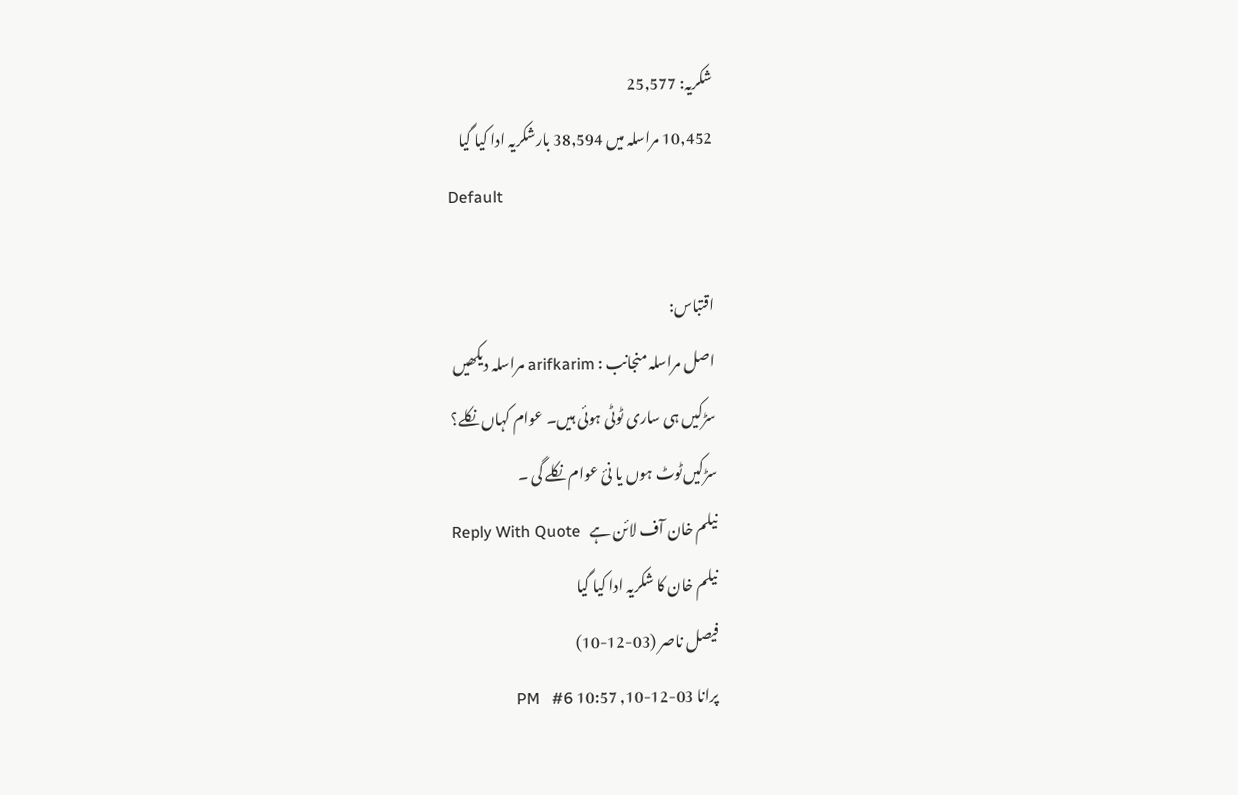شکریہ: 25,577
10,452 مراسلہ میں 38,594 بارشکریہ ادا کیا گیا
Default

اقتباس:
اصل مراسلہ منجانب : arifkarim مراسلہ دیکھیں
سڑکیں ہی ساری ٹوٹی ہوئی ہیں۔ عوام کہاں نکلے؟
سڑکیں‌ٹوٹ ہوں ‌یا نئ عوام نکلے گی ۔
نیلم خان آف لائن ہے   Reply With Quote
نیلم خان کا شکریہ ادا کیا گیا
فیصل ناصر (03-12-10)
پرانا 03-12-10, 10:57 PM   #6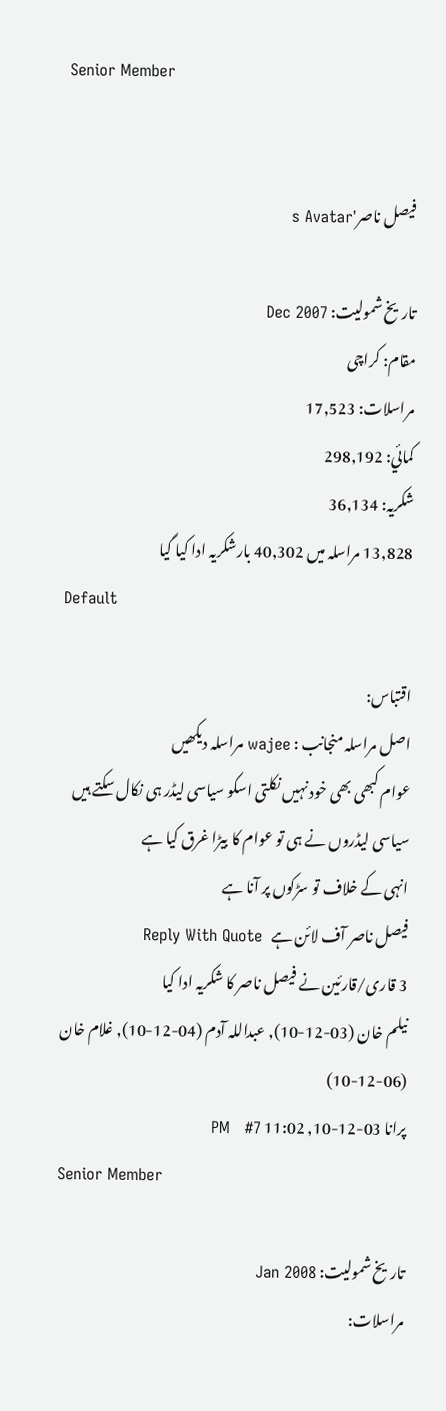Senior Member


فیصل ناصر's Avatar

تاریخ شمولیت: Dec 2007
مقام: کراچی
مراسلات: 17,523
کمائي: 298,192
شکریہ: 36,134
13,828 مراسلہ میں 40,302 بارشکریہ ادا کیا گیا
Default

اقتباس:
اصل مراسلہ منجانب : wajee مراسلہ دیکھیں
عوام کبھی بھی خود نہیں نکلتی اسکو سیاسی لیڈر ہی نکال سکتے ہیں
سیاسی لیڈروں نے ہی تو عوام کا بیڑا غرق کیا ہے
انہی کے خلاف تو سڑکوں پر آنا ہے
فیصل ناصر آف لائن ہے   Reply With Quote
3 قاری/قارئین نے فیصل ناصر کا شکریہ ادا کیا
نیلم خان (03-12-10), عبداللہ آدم (04-12-10), غلام خان (06-12-10)
پرانا 03-12-10, 11:02 PM   #7
Senior Member

تاریخ شمولیت: Jan 2008
مراسلات: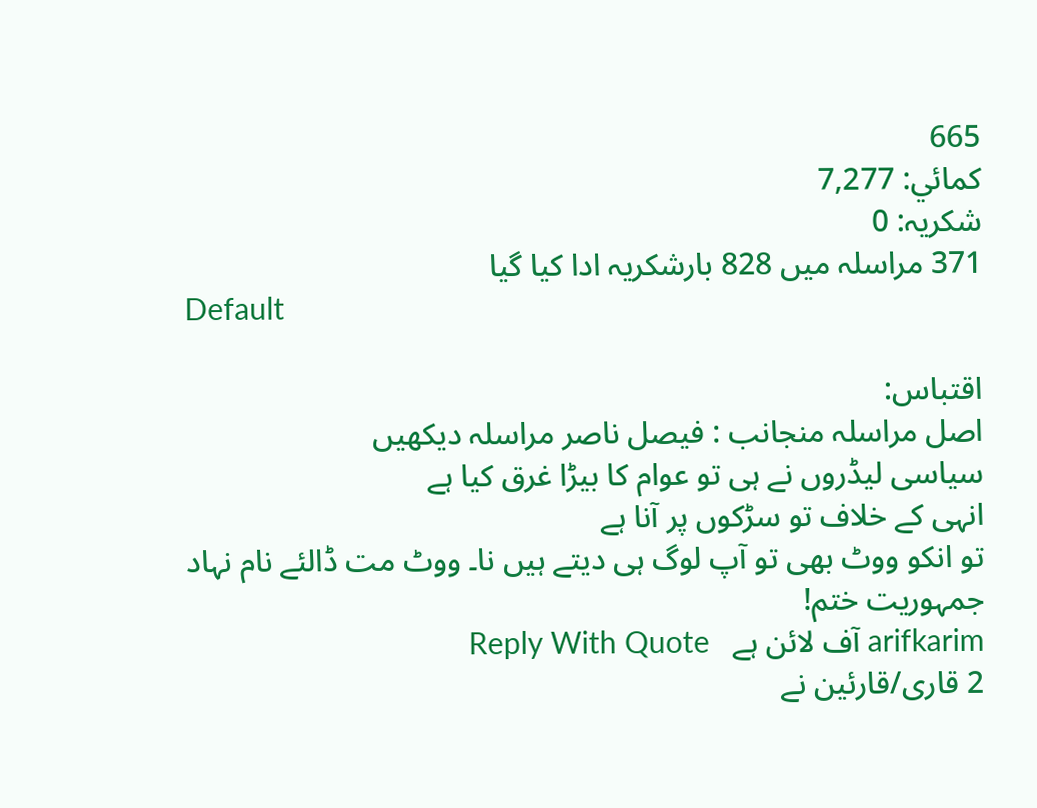665
کمائي: 7,277
شکریہ: 0
371 مراسلہ میں 828 بارشکریہ ادا کیا گیا
Default

اقتباس:
اصل مراسلہ منجانب : فیصل ناصر مراسلہ دیکھیں
سیاسی لیڈروں نے ہی تو عوام کا بیڑا غرق کیا ہے
انہی کے خلاف تو سڑکوں پر آنا ہے
تو انکو ووٹ بھی تو آپ لوگ ہی دیتے ہیں نا۔ ووٹ مت ڈالئے نام نہاد جمہوریت ختم!
arifkarim آف لائن ہے   Reply With Quote
2 قاری/قارئین نے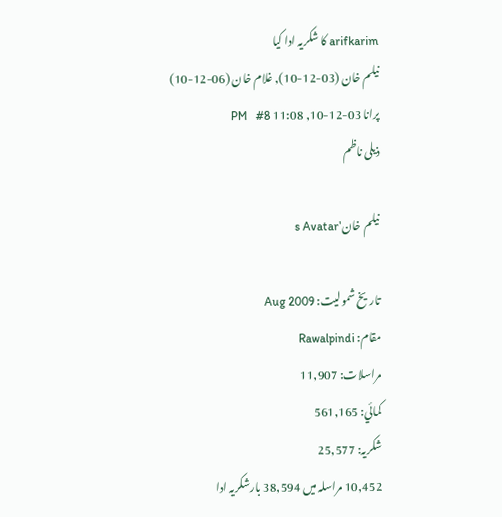arifkarim کا شکریہ ادا کیا
نیلم خان (03-12-10), غلام خان (06-12-10)
پرانا 03-12-10, 11:08 PM   #8
ذیلی ناظم

نیلم خان's Avatar

تاریخ شمولیت: Aug 2009
مقام: Rawalpindi
مراسلات: 11,907
کمائي: 561,165
شکریہ: 25,577
10,452 مراسلہ میں 38,594 بارشکریہ ادا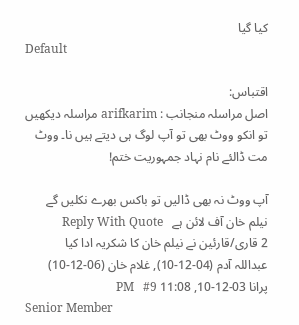کیا گیا
Default

اقتباس:
اصل مراسلہ منجانب : arifkarim مراسلہ دیکھیں
تو انکو ووٹ بھی تو آپ لوگ ہی دیتے ہیں نا۔ ووٹ مت ڈالئے نام نہاد جمہوریت ختم!

آپ ووٹ نہ بھی ڈالیں تو باکس بھرے نکلیں گے
نیلم خان آف لائن ہے   Reply With Quote
2 قاری/قارئین نے نیلم خان کا شکریہ ادا کیا
عبداللہ آدم (04-12-10), غلام خان (06-12-10)
پرانا 03-12-10, 11:08 PM   #9
Senior Member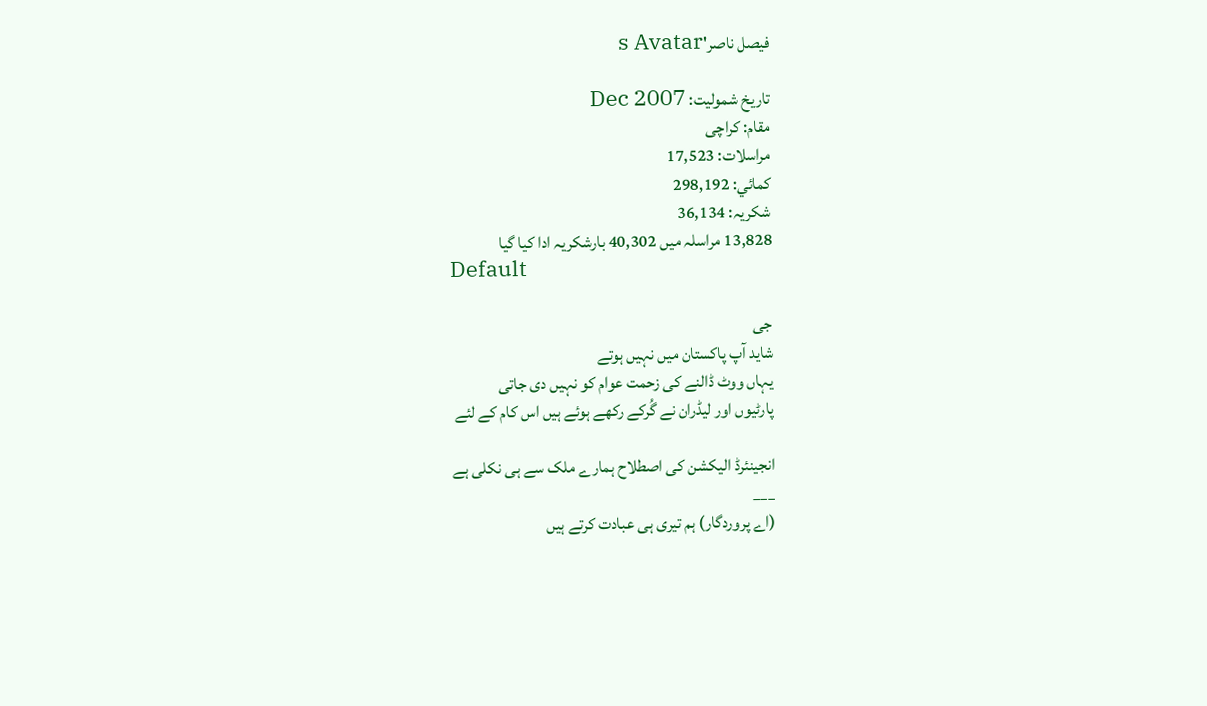فیصل ناصر's Avatar

تاریخ شمولیت: Dec 2007
مقام: کراچی
مراسلات: 17,523
کمائي: 298,192
شکریہ: 36,134
13,828 مراسلہ میں 40,302 بارشکریہ ادا کیا گیا
Default

جی
شاید آپ پاکستان میں نہیں ہوتے
یہاں ووٹ ڈالنے کی زحمت عوام کو نہیں دی جاتی
پارٹیوں اور لیڈران نے گُرکے رکھے ہوئے ہیں اس کام کے لئے

انجینئرڈ الیکشن کی اصطلاح ہمارے ملک سے ہی نکلی ہے
___
(اے پروردگار) ہم تیری ہی عبادت کرتے ہیں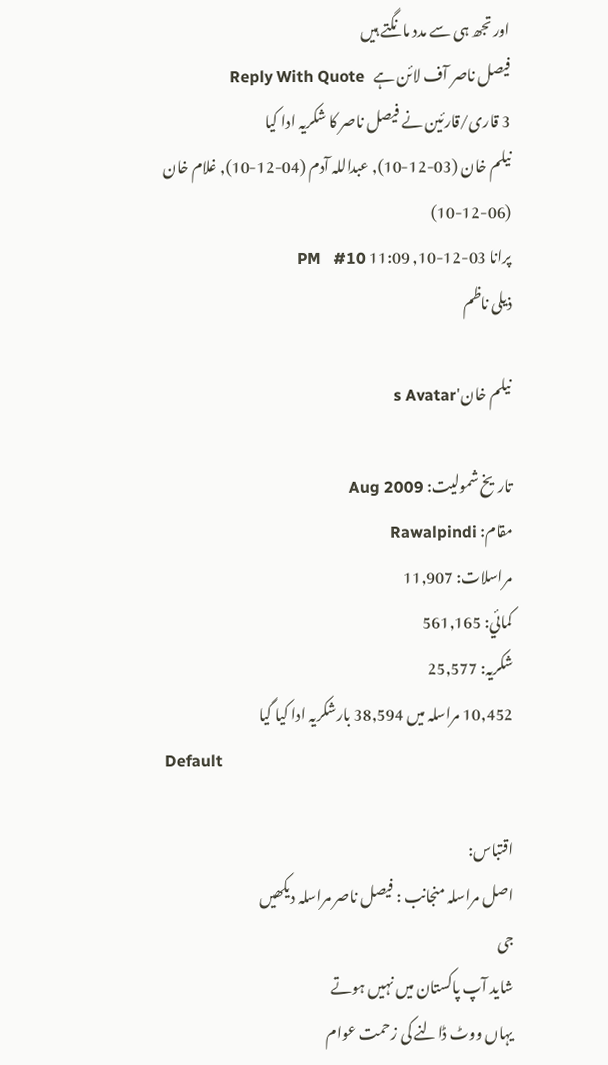اور تجھ ہی سے مدد مانگتے ہیں
فیصل ناصر آف لائن ہے   Reply With Quote
3 قاری/قارئین نے فیصل ناصر کا شکریہ ادا کیا
نیلم خان (03-12-10), عبداللہ آدم (04-12-10), غلام خان (06-12-10)
پرانا 03-12-10, 11:09 PM   #10
ذیلی ناظم

نیلم خان's Avatar

تاریخ شمولیت: Aug 2009
مقام: Rawalpindi
مراسلات: 11,907
کمائي: 561,165
شکریہ: 25,577
10,452 مراسلہ میں 38,594 بارشکریہ ادا کیا گیا
Default

اقتباس:
اصل مراسلہ منجانب : فیصل ناصر مراسلہ دیکھیں
جی
شاید آپ پاکستان میں نہیں ہوتے
یہاں ووٹ ڈالنے کی زحمت عوام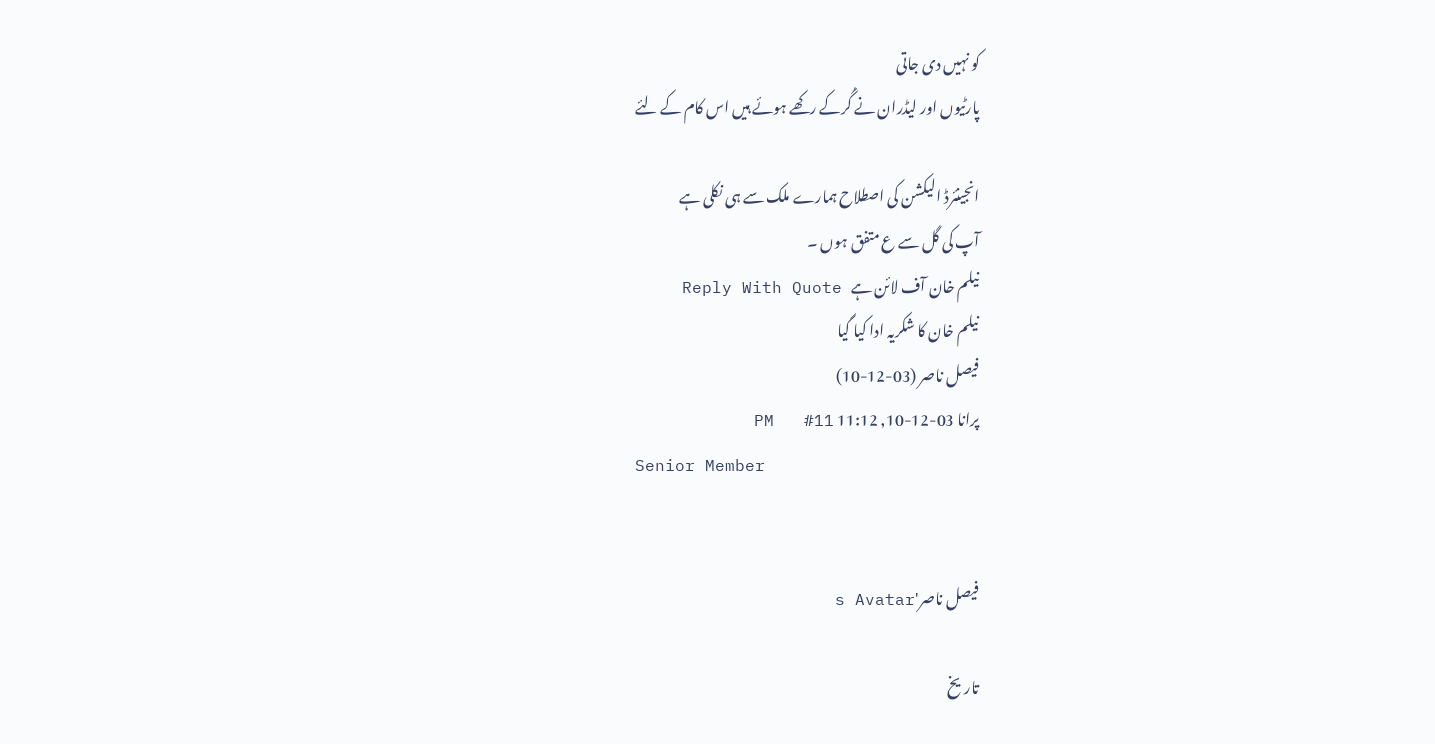کو نہیں دی جاتی
پارٹیوں اور لیڈران نے گُرکے رکھے ہوئے ہیں اس کام کے لئے

انجینئرڈ الیکشن کی اصطلاح ہمارے ملک سے ہی نکلی ہے
آپ کی گل سے ع متفق ہوں‌ ۔
نیلم خان آف لائن ہے   Reply With Quote
نیلم خان کا شکریہ ادا کیا گیا
فیصل ناصر (03-12-10)
پرانا 03-12-10, 11:12 PM   #11
Senior Member


فیصل ناصر's Avatar

تاریخ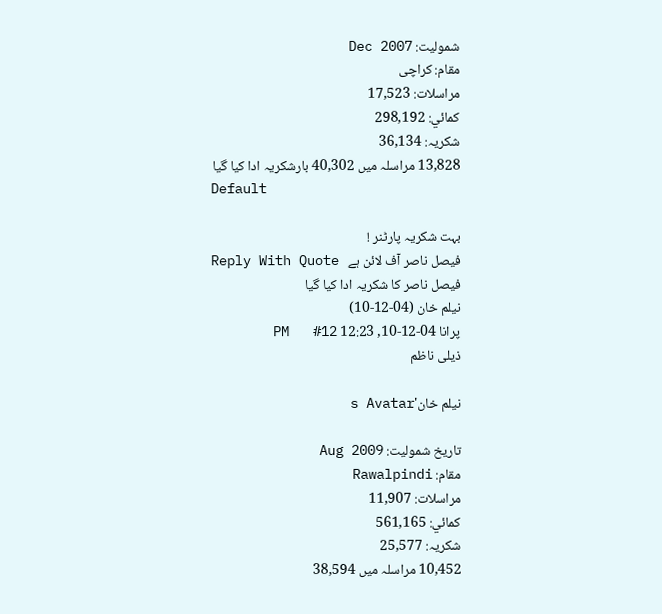شمولیت: Dec 2007
مقام: کراچی
مراسلات: 17,523
کمائي: 298,192
شکریہ: 36,134
13,828 مراسلہ میں 40,302 بارشکریہ ادا کیا گیا
Default

بہت شکریہ پارٹنر !
فیصل ناصر آف لائن ہے   Reply With Quote
فیصل ناصر کا شکریہ ادا کیا گیا
نیلم خان (04-12-10)
پرانا 04-12-10, 12:23 PM   #12
ذیلی ناظم

نیلم خان's Avatar

تاریخ شمولیت: Aug 2009
مقام: Rawalpindi
مراسلات: 11,907
کمائي: 561,165
شکریہ: 25,577
10,452 مراسلہ میں 38,594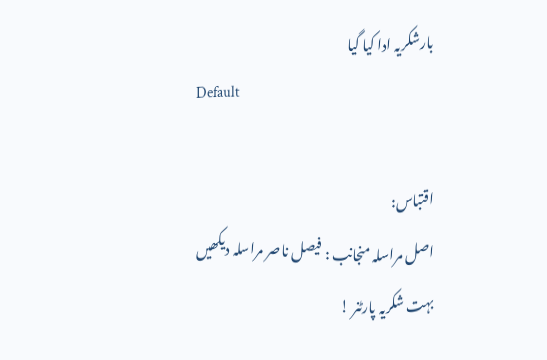بارشکریہ ادا کیا گیا
Default

اقتباس:
اصل مراسلہ منجانب : فیصل ناصر مراسلہ دیکھیں
بہت شکریہ پارٹنر !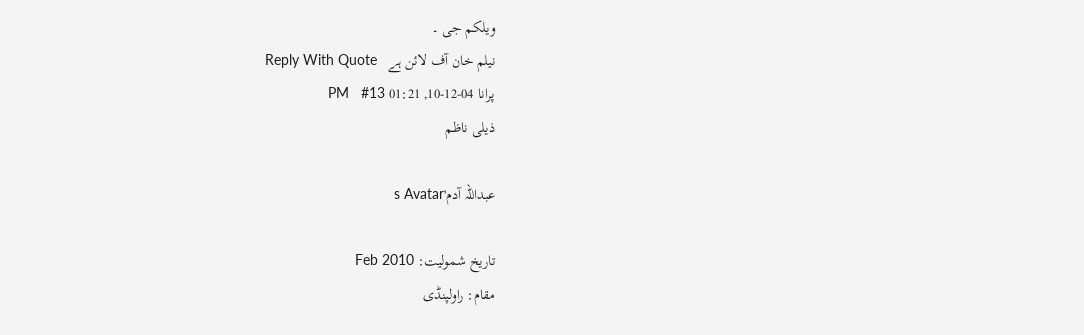ویلکم جی ۔
نیلم خان آف لائن ہے   Reply With Quote
پرانا 04-12-10, 01:21 PM   #13
ذیلی ناظم

عبداللہ آدم's Avatar

تاریخ شمولیت: Feb 2010
مقام: راولپنڈی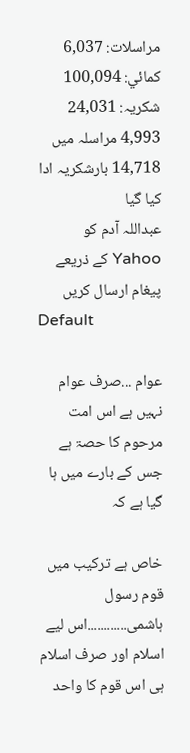مراسلات: 6,037
کمائي: 100,094
شکریہ: 24,031
4,993 مراسلہ میں 14,718 بارشکریہ ادا کیا گیا
عبداللہ آدم کو Yahoo کے ذریعے پیغام ارسال کریں
Default

عوام ...صرف عوام نہیں ہے اس امت مرحوم کا حصۃ ہے جس کے بارے میں ہا گیا ہے کہ

خاص ہے ترکیب میں قوم رسول ہاشمی............اس لیے اسلام اور صرف اسلام ہی اس قوم کا واحد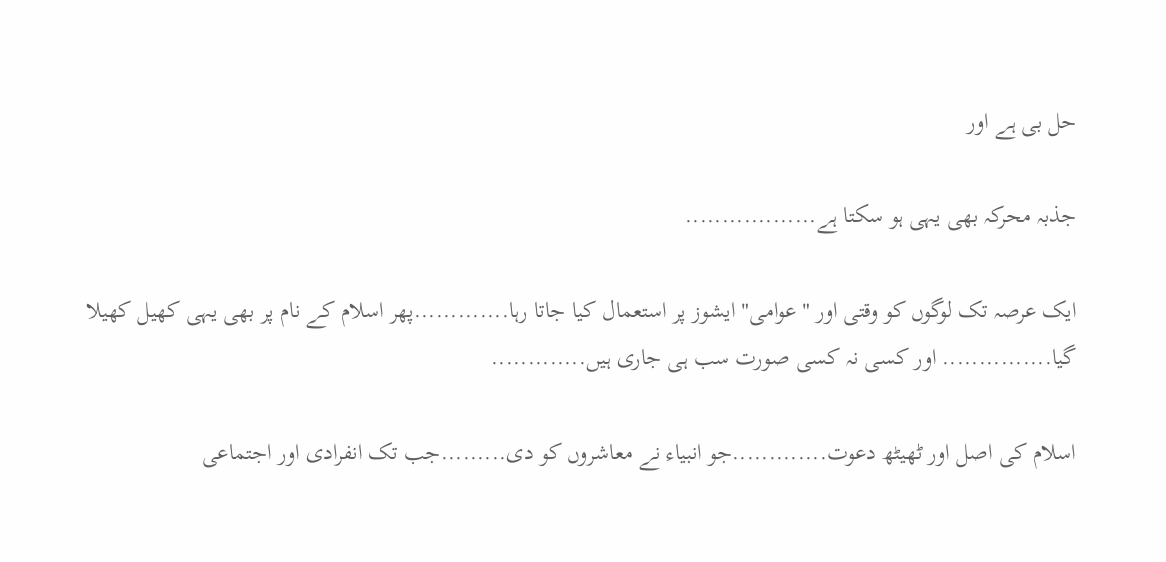حل بی ہے اور

جذبہ محرکہ بھی یہی ہو سکتا ہے..................

ایک عرصہ تک لوگوں کو وقتی اور "عوامی" ایشوز پر استعمال کیا جاتا رہا.............پھر اسلام کے نام پر بھی یہی کھیل کھیلا گیا............... اور کسی نہ کسی صورت سب ہی جاری ہیں.............

اسلام کی اصل اور ٹھیٹھ دعوت.............جو انبیاء نے معاشروں کو دی.........جب تک انفرادی اور اجتماعی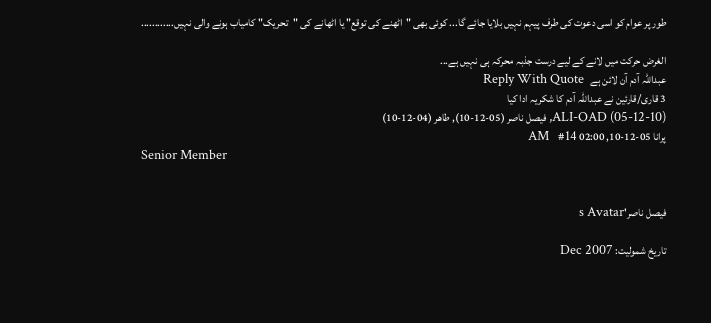طور پر عوام کو اسی دعوت کی طرف پیہم نہیں بلایا جائے گا... کوئی بھی "اٹھنے کی توقع" یا اٹھانے کی "تحریک" کامیاب ہونے والی نہیں............

الغرض حرکت میں لانے کے لیے درست جذبہ محرکہ ہی نہیں ہے...
عبداللہ آدم آن لائن ہے   Reply With Quote
3 قاری/قارئین نے عبداللہ آدم کا شکریہ ادا کیا
ALI-OAD (05-12-10), فیصل ناصر (05-12-10), طاھر (04-12-10)
پرانا 05-12-10, 02:00 AM   #14
Senior Member


فیصل ناصر's Avatar

تاریخ شمولیت: Dec 2007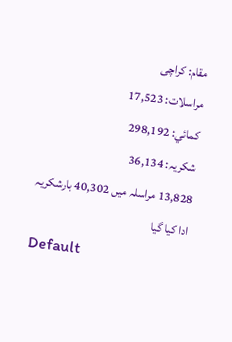مقام: کراچی
مراسلات: 17,523
کمائي: 298,192
شکریہ: 36,134
13,828 مراسلہ میں 40,302 بارشکریہ ادا کیا گیا
Default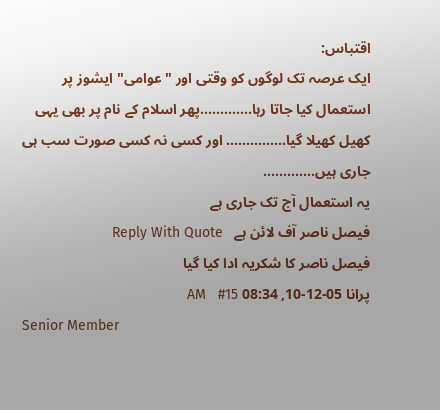اقتباس:
ایک عرصہ تک لوگوں کو وقتی اور "عوامی" ایشوز پر استعمال کیا جاتا رہا.............پھر اسلام کے نام پر بھی یہی کھیل کھیلا گیا............... اور کسی نہ کسی صورت سب ہی جاری ہیں.............
یہ استعمال آج تک جاری ہے
فیصل ناصر آف لائن ہے   Reply With Quote
فیصل ناصر کا شکریہ ادا کیا گیا
پرانا 05-12-10, 08:34 AM   #15
Senior Member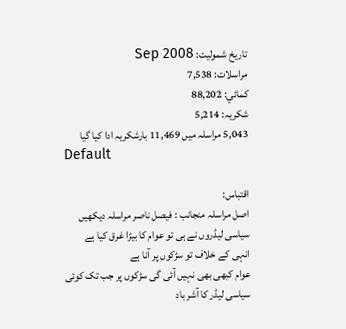تاریخ شمولیت: Sep 2008
مراسلات: 7,538
کمائي: 88,202
شکریہ: 5,214
5,043 مراسلہ میں 11,469 بارشکریہ ادا کیا گیا
Default

اقتباس:
اصل مراسلہ منجانب : فیصل ناصر مراسلہ دیکھیں
سیاسی لیڈروں نے ہی تو عوام کا بیڑا غرق کیا ہے
انہی کے خلاف تو سڑکوں پر آنا ہے
عوام کبھی بھی نہیں آئی گی سڑکوں پر جب تک کوئی سیاسی لیڈر کا آشر باد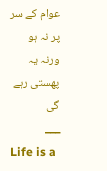عوام کے سر پر نہ ہو ورنہ یہ پھستی رہے گی
___
Life is a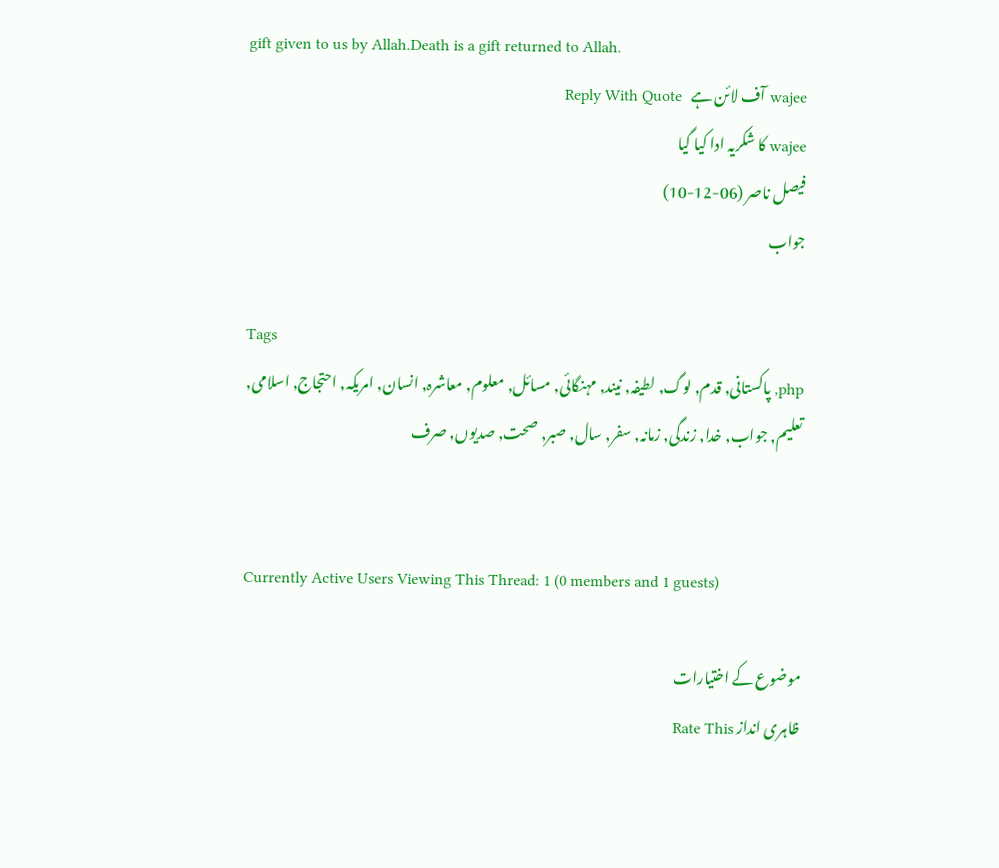gift given to us by Allah.Death is a gift returned to Allah.
wajee آف لائن ہے   Reply With Quote
wajee کا شکریہ ادا کیا گیا
فیصل ناصر (06-12-10)
جواب

Tags
php, پاکستانی, قدم, لوگ, لطیفہ, نیند, مہنگائی, مسائل, معلوم, معاشرہ, انسان, امریکہ, احتجاج, اسلامی, تعلیم, جواب, خدا, زندگی, زمانہ, سفر, سال, صبر, صحت, صدیوں, صرف


Currently Active Users Viewing This Thread: 1 (0 members and 1 guests)

موضوع کے اختیارات
ظاہری انداز Rate This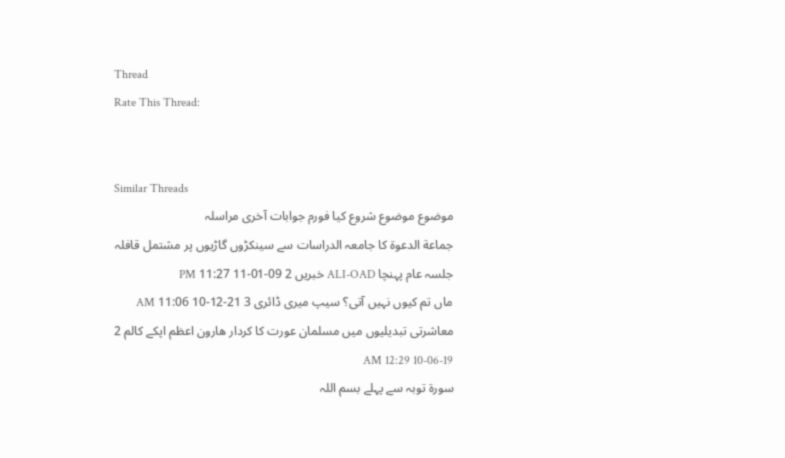Thread
Rate This Thread:


Similar Threads
موضوع موضوع شروع کیا فورم جوابات آخری مراسلہ
جماعة الدعوة کا جامعہ الدراسات سے سینکڑوں گاڑیوں پر مشتمل قافلہ جلسہ عام پہنچا ALI-OAD خبریں 2 09-01-11 11:27 PM
ماں تم کیوں نہیں آتی؟ سیپ میری ڈائری 3 21-12-10 11:06 AM
معاشرتی تبدیلیوں میں مسلمان عورت کا کردار ھارون اعظم اپکے کالم 2 19-06-10 12:29 AM
سورۃ توبہ سے پہلے بسم اللہ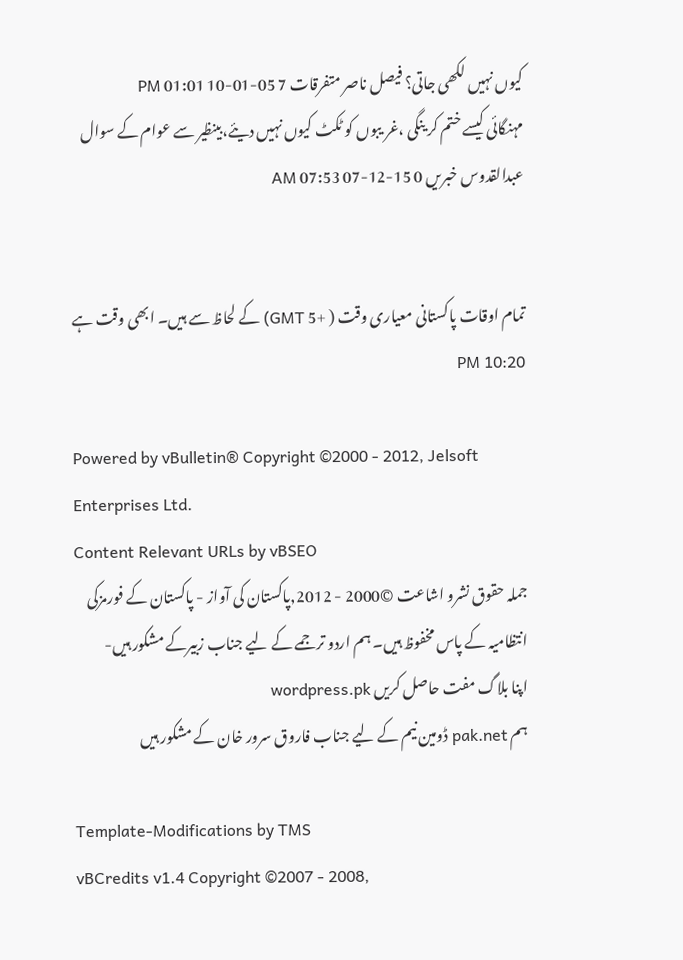کیوں نہیں لکھی جاتی؟ فیصل ناصر متفرقات 7 05-01-10 01:01 PM
مہنگائی کیسے ختم کر ینگی ،غر یبوں کو ٹکٹ کیوں نہیں دیئے،بینظیر سے عوام کے سوال عبدالقدوس خبریں 0 15-12-07 07:53 AM


تمام اوقات پاکستانی معیاری وقت ( +5 GMT) کے لحاظ سے ہیں۔ ابھی وقت ہے 10:20 PM

Powered by vBulletin® Copyright ©2000 - 2012, Jelsoft Enterprises Ltd.
Content Relevant URLs by vBSEO
جملہ حقوق نشرو اشاعت ©2000 - 2012,پاکستان کی آواز - پاکستان کے فورمزکی انتظامیہ کے پاس مخفوظ ہیں۔ ہم اردو ترجمے کے لیے جناب زبیرکے مشکور ہیں-
اپنا بلاگ مفت حاصل کریں wordpress.pk
ہم pak.net ڈومین نیم کے لیے جناب فاروق سرور خان کے مشکور ہیں

Template-Modifications by TMS
vBCredits v1.4 Copyright ©2007 - 2008,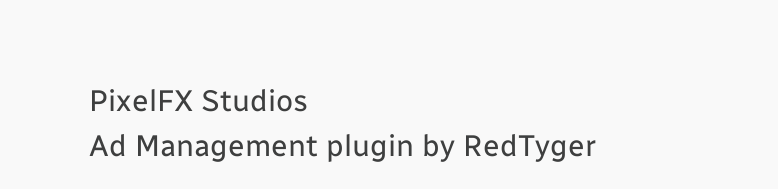PixelFX Studios
Ad Management plugin by RedTyger